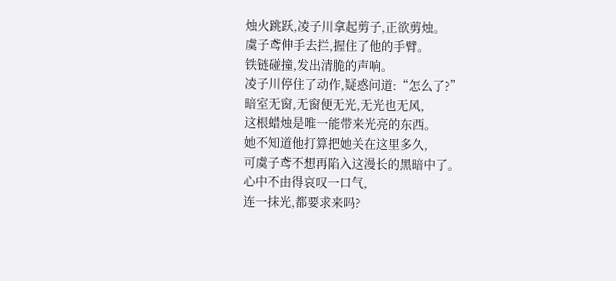烛火跳跃,凌子川拿起剪子,正欲剪烛。
虞子鸢伸手去拦,握住了他的手臂。
铁链碰撞,发出清脆的声响。
凌子川停住了动作,疑惑问道:“怎么了?”
暗室无窗,无窗便无光,无光也无风,
这根蜡烛是唯一能带来光亮的东西。
她不知道他打算把她关在这里多久,
可虞子鸢不想再陷入这漫长的黑暗中了。
心中不由得哀叹一口气,
连一抹光,都要求来吗?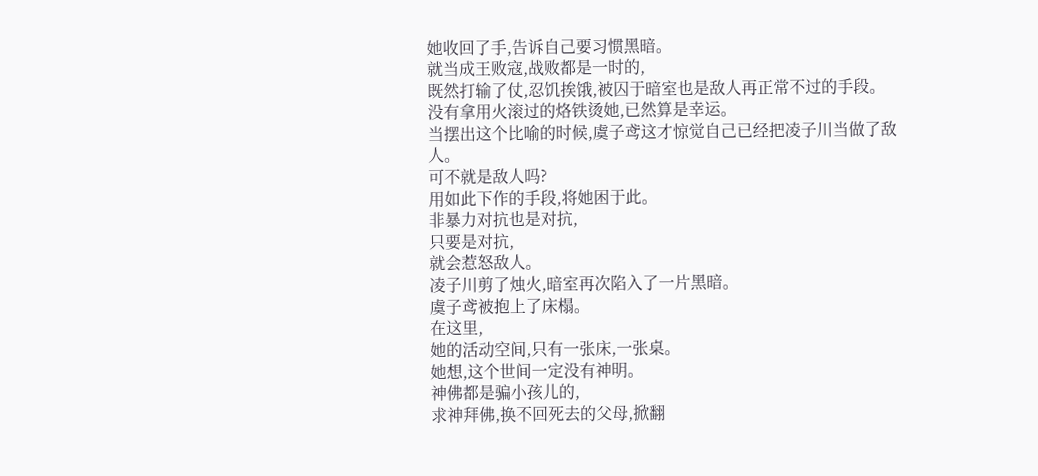她收回了手,告诉自己要习惯黑暗。
就当成王败寇,战败都是一时的,
既然打输了仗,忍饥挨饿,被囚于暗室也是敌人再正常不过的手段。
没有拿用火滚过的烙铁烫她,已然算是幸运。
当摆出这个比喻的时候,虞子鸢这才惊觉自己已经把凌子川当做了敌人。
可不就是敌人吗?
用如此下作的手段,将她困于此。
非暴力对抗也是对抗,
只要是对抗,
就会惹怒敌人。
凌子川剪了烛火,暗室再次陷入了一片黑暗。
虞子鸢被抱上了床榻。
在这里,
她的活动空间,只有一张床,一张桌。
她想,这个世间一定没有神明。
神佛都是骗小孩儿的,
求神拜佛,换不回死去的父母,掀翻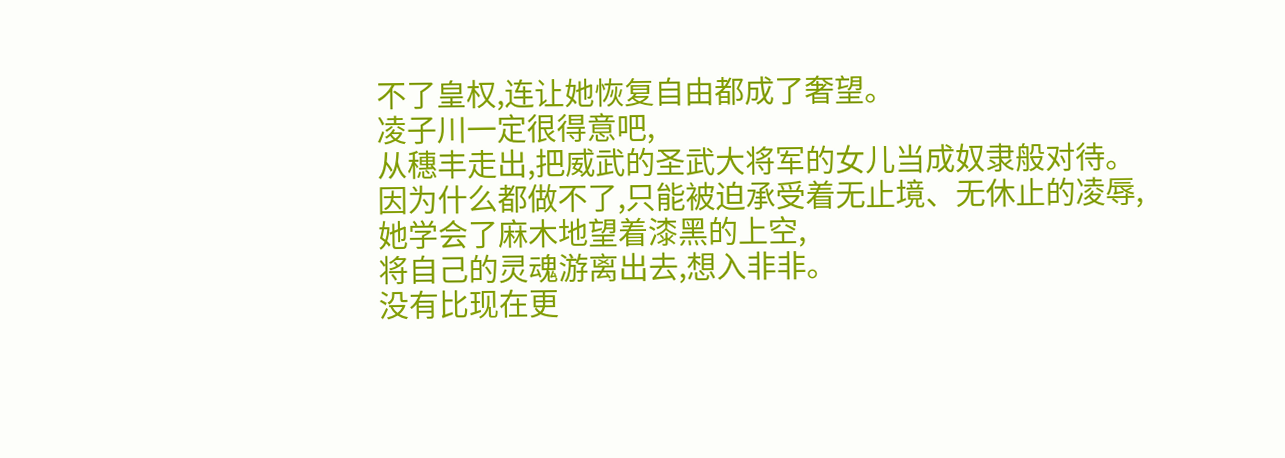不了皇权,连让她恢复自由都成了奢望。
凌子川一定很得意吧,
从穗丰走出,把威武的圣武大将军的女儿当成奴隶般对待。
因为什么都做不了,只能被迫承受着无止境、无休止的凌辱,
她学会了麻木地望着漆黑的上空,
将自己的灵魂游离出去,想入非非。
没有比现在更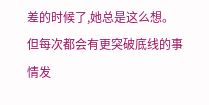差的时候了,她总是这么想。
但每次都会有更突破底线的事情发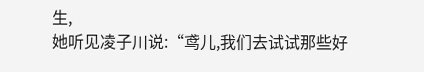生,
她听见凌子川说:“鸢儿,我们去试试那些好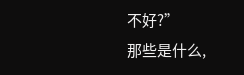不好?”
那些是什么,